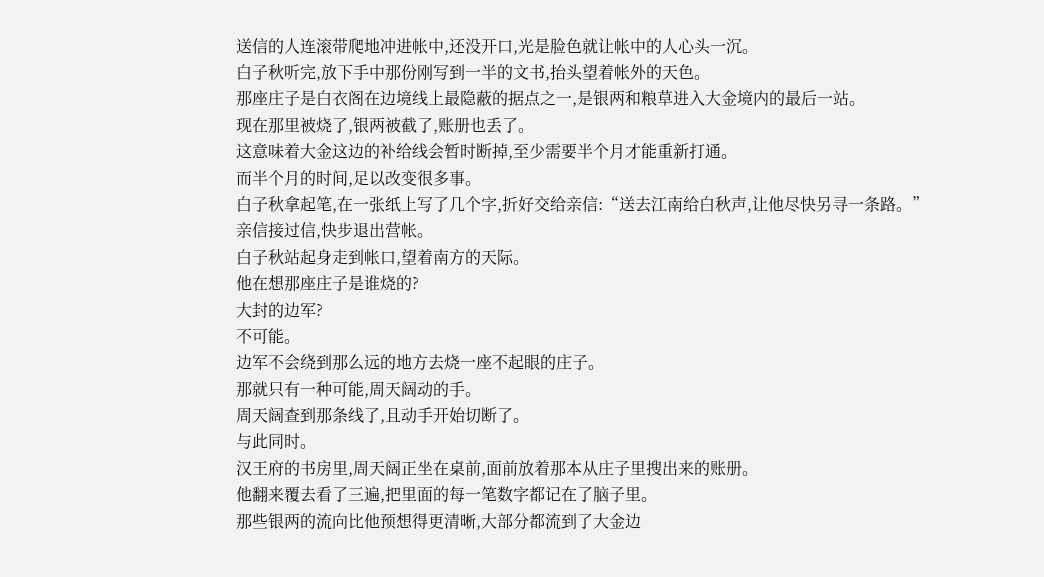送信的人连滚带爬地冲进帐中,还没开口,光是脸色就让帐中的人心头一沉。
白子秋听完,放下手中那份刚写到一半的文书,抬头望着帐外的天色。
那座庄子是白衣阁在边境线上最隐蔽的据点之一,是银两和粮草进入大金境内的最后一站。
现在那里被烧了,银两被截了,账册也丢了。
这意味着大金这边的补给线会暂时断掉,至少需要半个月才能重新打通。
而半个月的时间,足以改变很多事。
白子秋拿起笔,在一张纸上写了几个字,折好交给亲信:“送去江南给白秋声,让他尽快另寻一条路。”
亲信接过信,快步退出营帐。
白子秋站起身走到帐口,望着南方的天际。
他在想那座庄子是谁烧的?
大封的边军?
不可能。
边军不会绕到那么远的地方去烧一座不起眼的庄子。
那就只有一种可能,周天阔动的手。
周天阔查到那条线了,且动手开始切断了。
与此同时。
汉王府的书房里,周天阔正坐在桌前,面前放着那本从庄子里搜出来的账册。
他翻来覆去看了三遍,把里面的每一笔数字都记在了脑子里。
那些银两的流向比他预想得更清晰,大部分都流到了大金边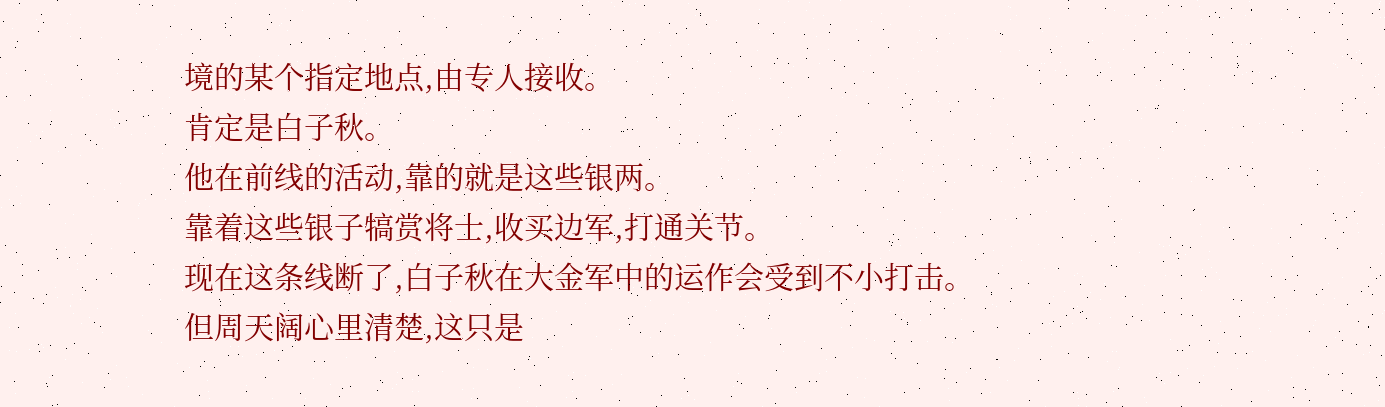境的某个指定地点,由专人接收。
肯定是白子秋。
他在前线的活动,靠的就是这些银两。
靠着这些银子犒赏将士,收买边军,打通关节。
现在这条线断了,白子秋在大金军中的运作会受到不小打击。
但周天阔心里清楚,这只是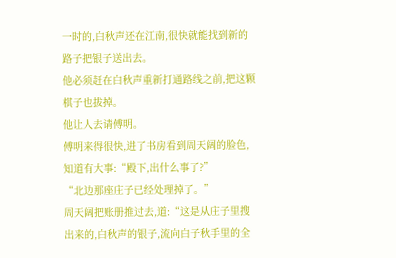一时的,白秋声还在江南,很快就能找到新的路子把银子送出去。
他必须赶在白秋声重新打通路线之前,把这颗棋子也拔掉。
他让人去请傅明。
傅明来得很快,进了书房看到周天阔的脸色,知道有大事:“殿下,出什么事了?”
“北边那座庄子已经处理掉了。”
周天阔把账册推过去,道:“这是从庄子里搜出来的,白秋声的银子,流向白子秋手里的全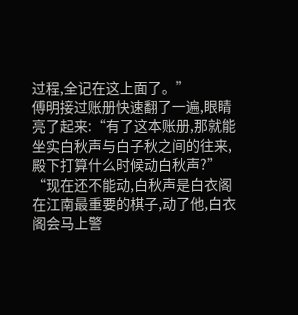过程,全记在这上面了。”
傅明接过账册快速翻了一遍,眼睛亮了起来:“有了这本账册,那就能坐实白秋声与白子秋之间的往来,殿下打算什么时候动白秋声?”
“现在还不能动,白秋声是白衣阁在江南最重要的棋子,动了他,白衣阁会马上警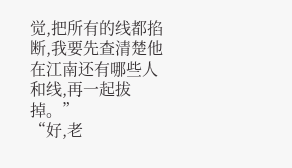觉,把所有的线都掐断,我要先查清楚他在江南还有哪些人和线,再一起拔掉。”
“好,老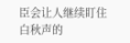臣会让人继续盯住白秋声的